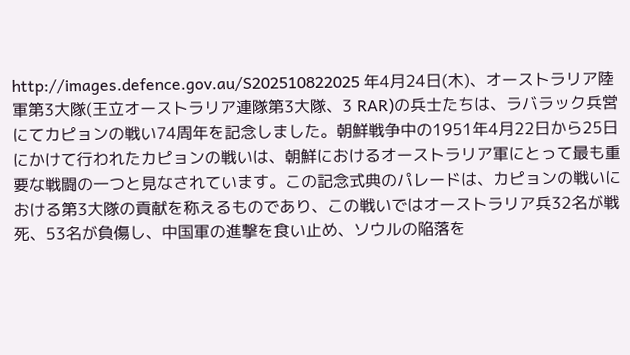http://images.defence.gov.au/S202510822025 年4月24日(木)、オーストラリア陸軍第3大隊(王立オーストラリア連隊第3大隊、3 RAR)の兵士たちは、ラバラック兵営にてカピョンの戦い74周年を記念しました。朝鮮戦争中の1951年4月22日から25日にかけて行われたカピョンの戦いは、朝鮮におけるオーストラリア軍にとって最も重要な戦闘の一つと見なされています。この記念式典のパレードは、カピョンの戦いにおける第3大隊の貢献を称えるものであり、この戦いではオーストラリア兵32名が戦死、53名が負傷し、中国軍の進撃を食い止め、ソウルの陥落を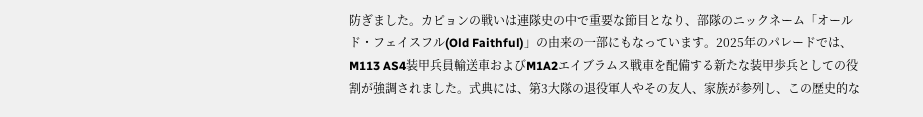防ぎました。カピョンの戦いは連隊史の中で重要な節目となり、部隊のニックネーム「オールド・フェイスフル(Old Faithful)」の由来の一部にもなっています。2025年のパレードでは、M113 AS4装甲兵員輸送車およびM1A2エイブラムス戦車を配備する新たな装甲歩兵としての役割が強調されました。式典には、第3大隊の退役軍人やその友人、家族が参列し、この歴史的な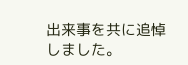出来事を共に追悼しました。